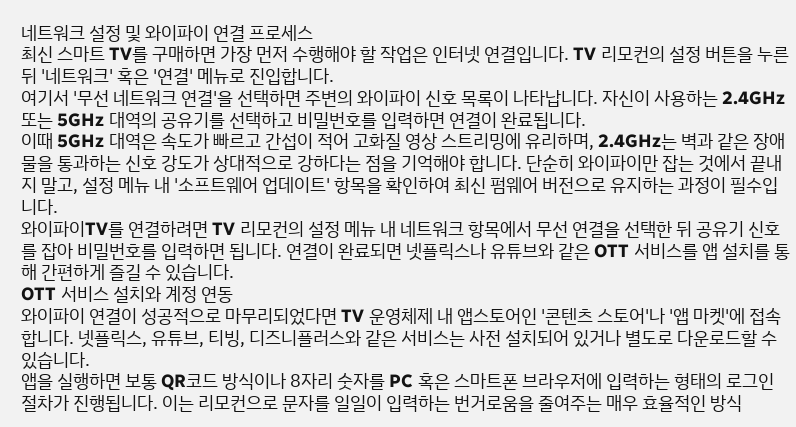네트워크 설정 및 와이파이 연결 프로세스
최신 스마트 TV를 구매하면 가장 먼저 수행해야 할 작업은 인터넷 연결입니다. TV 리모컨의 설정 버튼을 누른 뒤 '네트워크' 혹은 '연결' 메뉴로 진입합니다.
여기서 '무선 네트워크 연결'을 선택하면 주변의 와이파이 신호 목록이 나타납니다. 자신이 사용하는 2.4GHz 또는 5GHz 대역의 공유기를 선택하고 비밀번호를 입력하면 연결이 완료됩니다.
이때 5GHz 대역은 속도가 빠르고 간섭이 적어 고화질 영상 스트리밍에 유리하며, 2.4GHz는 벽과 같은 장애물을 통과하는 신호 강도가 상대적으로 강하다는 점을 기억해야 합니다. 단순히 와이파이만 잡는 것에서 끝내지 말고, 설정 메뉴 내 '소프트웨어 업데이트' 항목을 확인하여 최신 펌웨어 버전으로 유지하는 과정이 필수입니다.
와이파이TV를 연결하려면 TV 리모컨의 설정 메뉴 내 네트워크 항목에서 무선 연결을 선택한 뒤 공유기 신호를 잡아 비밀번호를 입력하면 됩니다. 연결이 완료되면 넷플릭스나 유튜브와 같은 OTT 서비스를 앱 설치를 통해 간편하게 즐길 수 있습니다.
OTT 서비스 설치와 계정 연동
와이파이 연결이 성공적으로 마무리되었다면 TV 운영체제 내 앱스토어인 '콘텐츠 스토어'나 '앱 마켓'에 접속합니다. 넷플릭스, 유튜브, 티빙, 디즈니플러스와 같은 서비스는 사전 설치되어 있거나 별도로 다운로드할 수 있습니다.
앱을 실행하면 보통 QR코드 방식이나 8자리 숫자를 PC 혹은 스마트폰 브라우저에 입력하는 형태의 로그인 절차가 진행됩니다. 이는 리모컨으로 문자를 일일이 입력하는 번거로움을 줄여주는 매우 효율적인 방식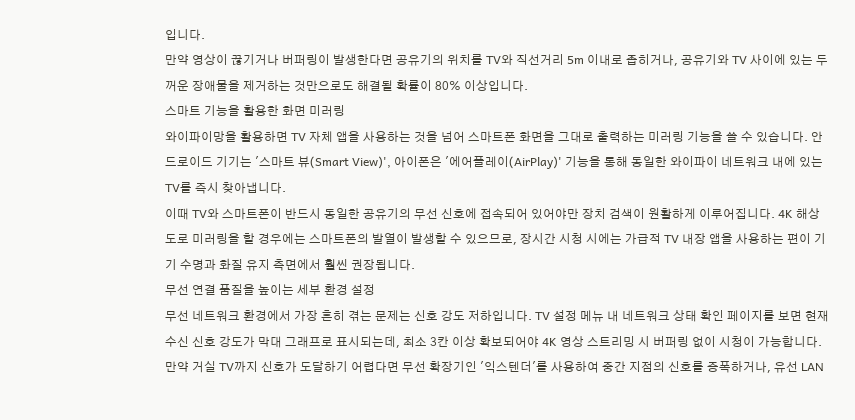입니다.
만약 영상이 끊기거나 버퍼링이 발생한다면 공유기의 위치를 TV와 직선거리 5m 이내로 좁히거나, 공유기와 TV 사이에 있는 두꺼운 장애물을 제거하는 것만으로도 해결될 확률이 80% 이상입니다.
스마트 기능을 활용한 화면 미러링
와이파이망을 활용하면 TV 자체 앱을 사용하는 것을 넘어 스마트폰 화면을 그대로 출력하는 미러링 기능을 쓸 수 있습니다. 안드로이드 기기는 '스마트 뷰(Smart View)', 아이폰은 '에어플레이(AirPlay)' 기능을 통해 동일한 와이파이 네트워크 내에 있는 TV를 즉시 찾아냅니다.
이때 TV와 스마트폰이 반드시 동일한 공유기의 무선 신호에 접속되어 있어야만 장치 검색이 원활하게 이루어집니다. 4K 해상도로 미러링을 할 경우에는 스마트폰의 발열이 발생할 수 있으므로, 장시간 시청 시에는 가급적 TV 내장 앱을 사용하는 편이 기기 수명과 화질 유지 측면에서 훨씬 권장됩니다.
무선 연결 품질을 높이는 세부 환경 설정
무선 네트워크 환경에서 가장 흔히 겪는 문제는 신호 강도 저하입니다. TV 설정 메뉴 내 네트워크 상태 확인 페이지를 보면 현재 수신 신호 강도가 막대 그래프로 표시되는데, 최소 3칸 이상 확보되어야 4K 영상 스트리밍 시 버퍼링 없이 시청이 가능합니다.
만약 거실 TV까지 신호가 도달하기 어렵다면 무선 확장기인 '익스텐더'를 사용하여 중간 지점의 신호를 증폭하거나, 유선 LAN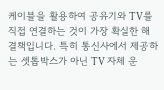케이블을 활용하여 공유기와 TV를 직접 연결하는 것이 가장 확실한 해결책입니다. 특히 통신사에서 제공하는 셋톱박스가 아닌 TV 자체 운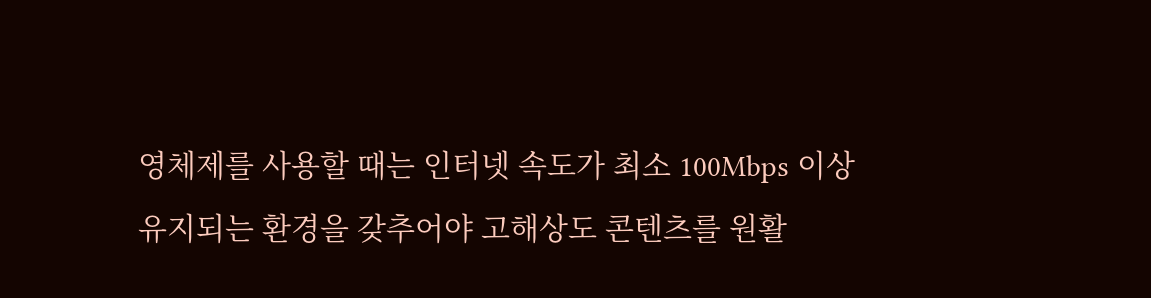영체제를 사용할 때는 인터넷 속도가 최소 100Mbps 이상 유지되는 환경을 갖추어야 고해상도 콘텐츠를 원활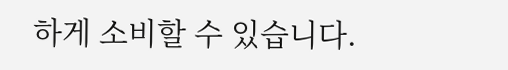하게 소비할 수 있습니다.